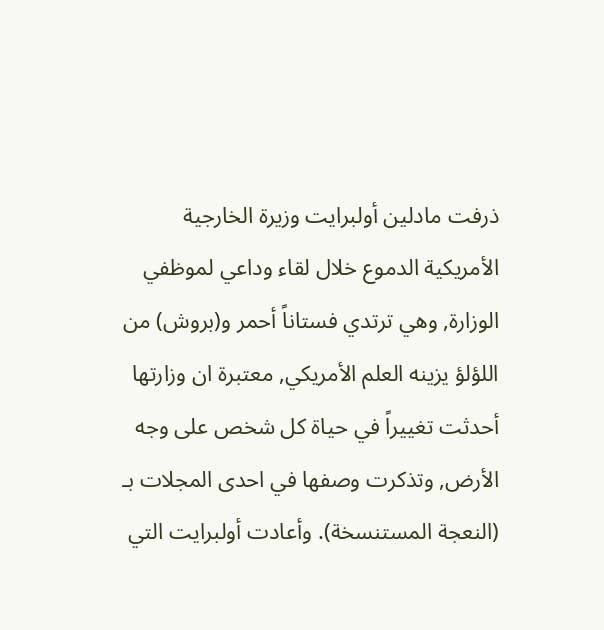ذرفت مادلين أولبرايت وزيرة الخارجية الأمريكية الدموع خلال لقاء وداعي لموظفي الوزارة, وهي ترتدي فستاناً أحمر و(بروش) من اللؤلؤ يزينه العلم الأمريكي, معتبرة ان وزارتها أحدثت تغييراً في حياة كل شخص على وجه الأرض, وتذكرت وصفها في احدى المجلات بـ (النعجة المستنسخة). وأعادت أولبرايت التي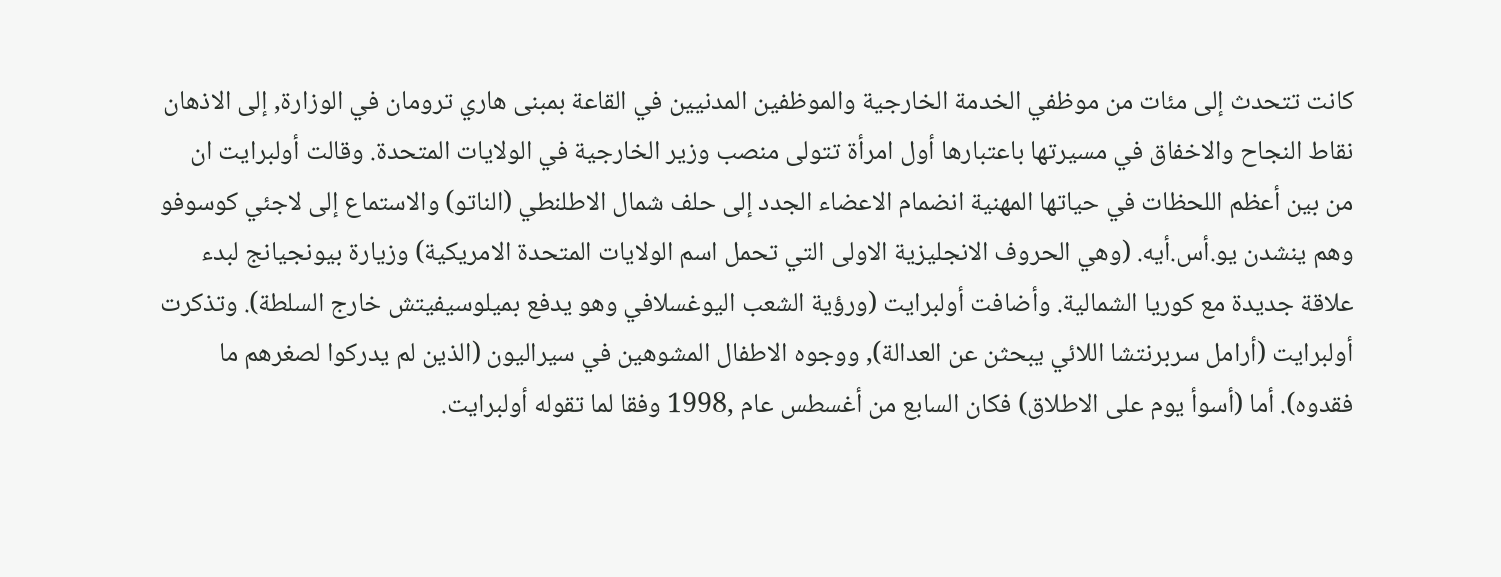كانت تتحدث إلى مئات من موظفي الخدمة الخارجية والموظفين المدنيين في القاعة بمبنى هاري ترومان في الوزارة, إلى الاذهان نقاط النجاح والاخفاق في مسيرتها باعتبارها أول امرأة تتولى منصب وزير الخارجية في الولايات المتحدة. وقالت أولبرايت ان من بين أعظم اللحظات في حياتها المهنية انضمام الاعضاء الجدد إلى حلف شمال الاطلنطي (الناتو) والاستماع إلى لاجئي كوسوفو وهم ينشدن يو.أس.أيه. (وهي الحروف الانجليزية الاولى التي تحمل اسم الولايات المتحدة الامريكية) وزيارة بيونجيانج لبدء علاقة جديدة مع كوريا الشمالية. وأضافت أولبرايت (ورؤية الشعب اليوغسلافي وهو يدفع بميلوسيفيتش خارج السلطة). وتذكرت أولبرايت (أرامل سربرنتشا اللائي يبحثن عن العدالة), ووجوه الاطفال المشوهين في سيراليون (الذين لم يدركوا لصغرهم ما فقدوه). أما (أسوأ يوم على الاطلاق) فكان السابع من أغسطس عام ,1998 وفقا لما تقوله أولبرايت.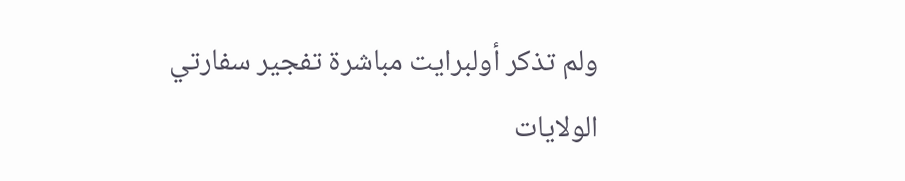ولم تذكر أولبرايت مباشرة تفجير سفارتي الولايات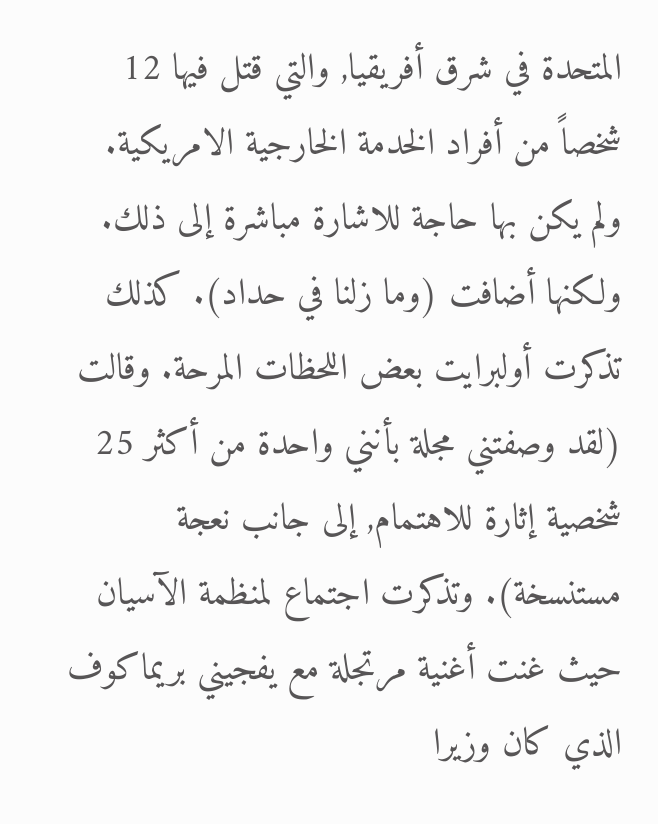المتحدة في شرق أفريقيا, والتي قتل فيها 12 شخصاً من أفراد الخدمة الخارجية الامريكية. ولم يكن بها حاجة للاشارة مباشرة إلى ذلك. ولكنها أضافت (وما زلنا في حداد). كذلك تذكرت أولبرايت بعض اللحظات المرحة. وقالت (لقد وصفتني مجلة بأنني واحدة من أكثر 25 شخصية إثارة للاهتمام, إلى جانب نعجة مستنسخة). وتذكرت اجتماع لمنظمة الآسيان حيث غنت أغنية مرتجلة مع يفجيني بريماكوف الذي كان وزيرا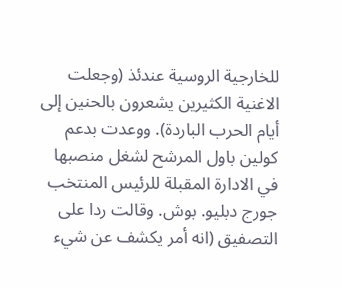للخارجية الروسية عندئذ (وجعلت الاغنية الكثيرين يشعرون بالحنين إلى أيام الحرب الباردة). ووعدت بدعم كولين باول المرشح لشغل منصبها في الادارة المقبلة للرئيس المنتخب جورج دبليو. بوش. وقالت ردا على التصفيق (انه أمر يكشف عن شيء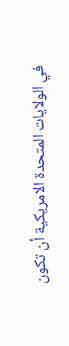في الولايات المتحدة الامريكية أن تكون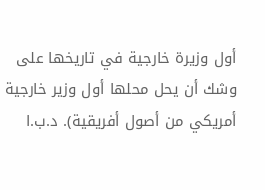أول وزيرة خارجية في تاريخها على وشك أن يحل محلها أول وزير خارجية أمريكي من أصول أفريقية). د.ب.ا